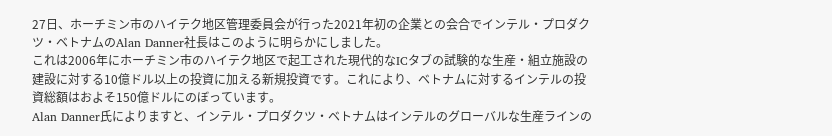27日、ホーチミン市のハイテク地区管理委員会が行った2021年初の企業との会合でインテル・プロダクツ・ベトナムのAlan Danner社長はこのように明らかにしました。
これは2006年にホーチミン市のハイテク地区で起工された現代的なICタブの試験的な生産・組立施設の建設に対する10億ドル以上の投資に加える新規投資です。これにより、ベトナムに対するインテルの投資総額はおよそ150億ドルにのぼっています。
Alan Danner氏によりますと、インテル・プロダクツ・ベトナムはインテルのグローバルな生産ラインの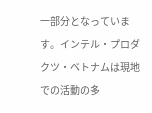一部分となっています。インテル・プロダクツ・ベトナムは現地での活動の多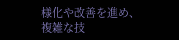様化や改善を進め、複雑な技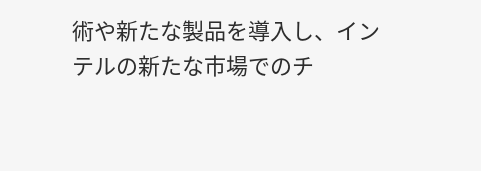術や新たな製品を導入し、インテルの新たな市場でのチ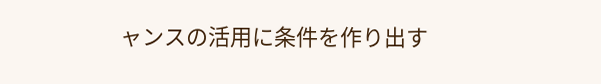ャンスの活用に条件を作り出す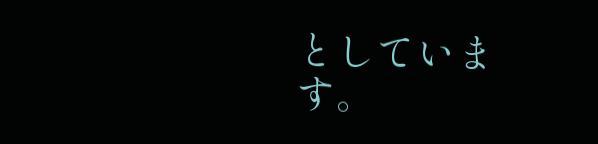としています。